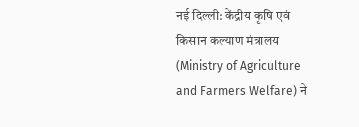नई दिल्ली: केंद्रीय कृषि एवं किसान कल्याण मंत्रालय (Ministry of Agriculture and Farmers Welfare) ने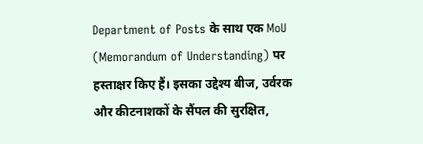Department of Posts के साथ एक MoU (Memorandum of Understanding) पर हस्ताक्षर किए हैं। इसका उद्देश्य बीज, उर्वरक और कीटनाशकों के सैंपल की सुरक्षित,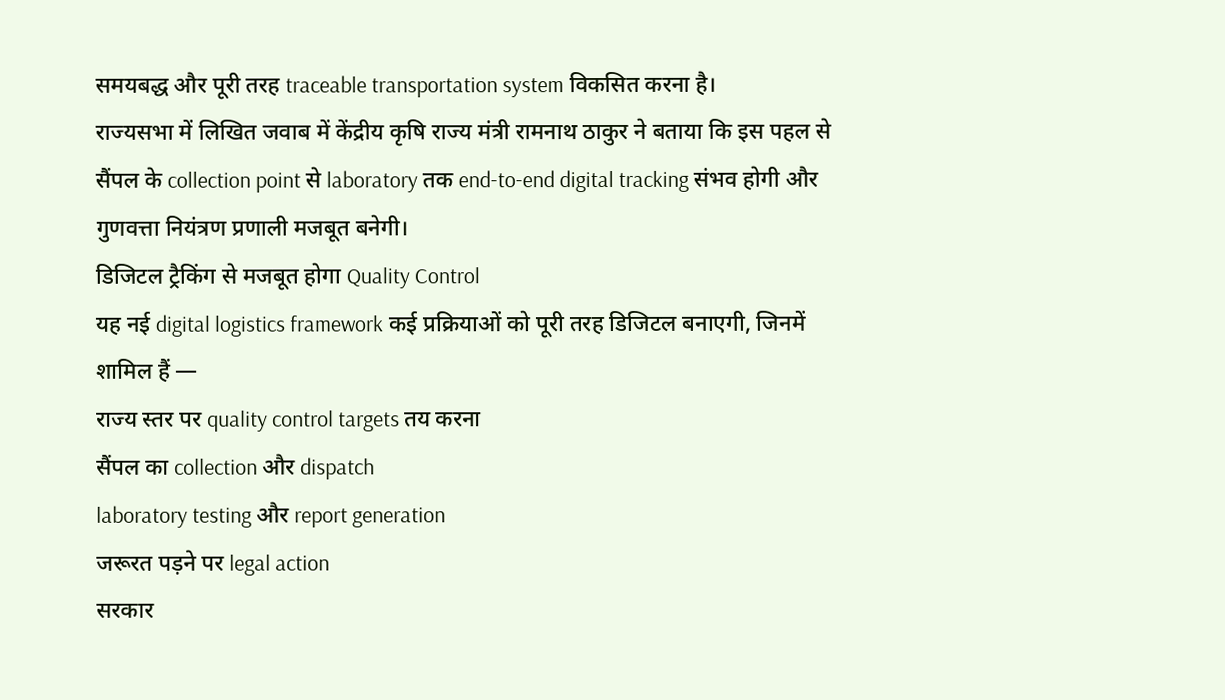समयबद्ध और पूरी तरह traceable transportation system विकसित करना है।
राज्यसभा में लिखित जवाब में केंद्रीय कृषि राज्य मंत्री रामनाथ ठाकुर ने बताया कि इस पहल से सैंपल के collection point से laboratory तक end-to-end digital tracking संभव होगी और गुणवत्ता नियंत्रण प्रणाली मजबूत बनेगी।
डिजिटल ट्रैकिंग से मजबूत होगा Quality Control
यह नई digital logistics framework कई प्रक्रियाओं को पूरी तरह डिजिटल बनाएगी, जिनमें शामिल हैं —
राज्य स्तर पर quality control targets तय करना
सैंपल का collection और dispatch
laboratory testing और report generation
जरूरत पड़ने पर legal action
सरकार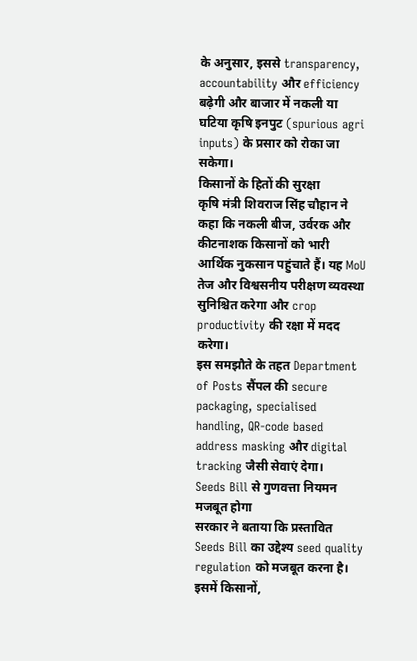के अनुसार, इससे transparency, accountability और efficiency बढ़ेगी और बाजार में नकली या घटिया कृषि इनपुट (spurious agri inputs) के प्रसार को रोका जा सकेगा।
किसानों के हितों की सुरक्षा
कृषि मंत्री शिवराज सिंह चौहान ने कहा कि नकली बीज, उर्वरक और कीटनाशक किसानों को भारी आर्थिक नुकसान पहुंचाते हैं। यह MoU तेज और विश्वसनीय परीक्षण व्यवस्था सुनिश्चित करेगा और crop productivity की रक्षा में मदद करेगा।
इस समझौते के तहत Department of Posts सैंपल की secure packaging, specialised handling, QR-code based address masking और digital tracking जैसी सेवाएं देगा।
Seeds Bill से गुणवत्ता नियमन मजबूत होगा
सरकार ने बताया कि प्रस्तावित Seeds Bill का उद्देश्य seed quality regulation को मजबूत करना है। इसमें किसानों,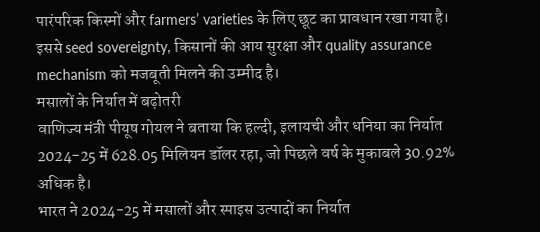पारंपरिक किस्मों और farmers’ varieties के लिए छूट का प्रावधान रखा गया है।
इससे seed sovereignty, किसानों की आय सुरक्षा और quality assurance mechanism को मजबूती मिलने की उम्मीद है।
मसालों के निर्यात में बढ़ोतरी
वाणिज्य मंत्री पीयूष गोयल ने बताया कि हल्दी, इलायची और धनिया का निर्यात 2024-25 में 628.05 मिलियन डॉलर रहा, जो पिछले वर्ष के मुकाबले 30.92% अधिक है।
भारत ने 2024-25 में मसालों और स्पाइस उत्पादों का निर्यात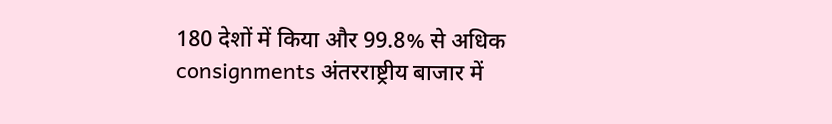180 देशों में किया और 99.8% से अधिक consignments अंतरराष्ट्रीय बाजार में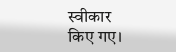स्वीकार किए गए।